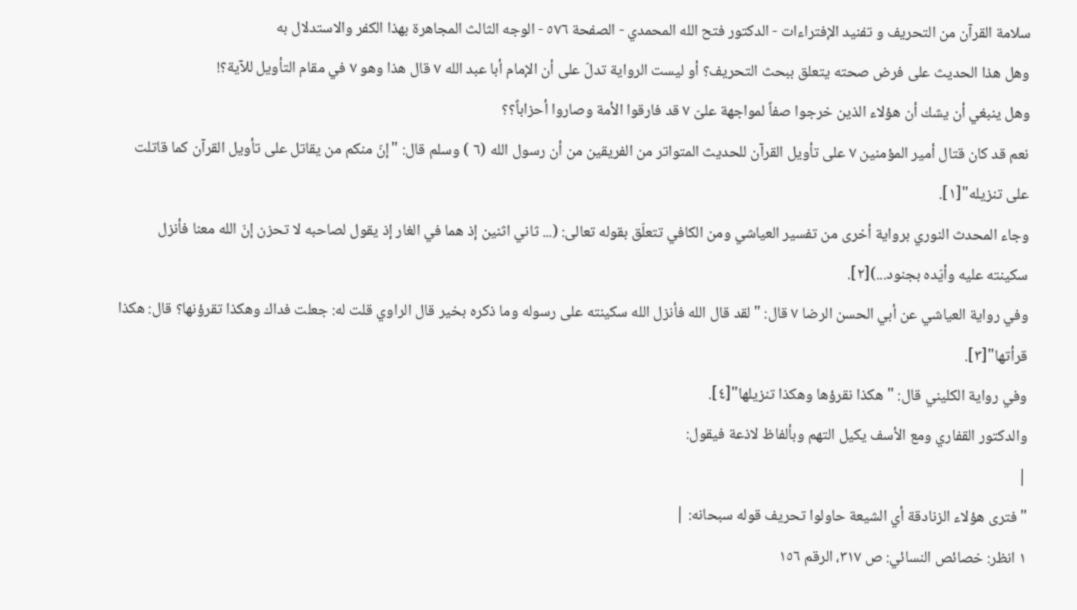سلامة القرآن من التحريف و تفنيد الإفتراءات - الدكتور فتح الله المحمدي - الصفحة ٥٧٦ - الوجه الثالث المجاهرة بهذا الكفر والاستدلال به
وهل هذا الحديث على فرض صحته يتعلق ببحث التحريف؟ أو ليست الرواية تدلّ على أن الإمام أبا عبد الله ٧ قال هذا وهو ٧ في مقام التأويل للآية؟!
وهل ينبغي أن يشك أن هؤلاء الذين خرجوا صفاً لمواجهة علىّ ٧ قد فارقوا الأمة وصاروا أحزاباً؟؟
نعم قد كان قتال أمير المؤمنين ٧ على تأويل القرآن للحديث المتواتر من الفريقين من أن رسول الله (٦ ) وسلم قال: "إنّ منكم من يقاتل على تأويل القرآن كما قاتلت على تنزيله"[١].
وجاء المحدث النوري برواية أخرى من تفسير العياشي ومن الكافي تتعلّق بقوله تعالى: (... ثاني اثنين إذ هما في الغار إذ يقول لصاحبه لا تحزن إنّ الله معنا فأنزل سكينته عليه وأيّده بجنود...)[٢].
وفي رواية العياشي عن أبي الحسن الرضا ٧ قال: "لقد قال الله فأنزل الله سكينته على رسوله وما ذكره بخير قال الراوي قلت له: جعلت فداك وهكذا تقرؤنها؟ قال: هكذا قرأتها"[٣].
وفي رواية الكليني قال: "هكذا نقرؤها وهكذا تنزيلها"[٤].
والدكتور القفاري ومع الأسف يكيل التهم وبألفاظ لاذعة فيقول:
|
"فترى هؤلاء الزنادقة أي الشيعة حاولوا تحريف قوله سبحانه: |
١ انظر: خصائص النسائي: ص ٣١٧، الرقم ١٥٦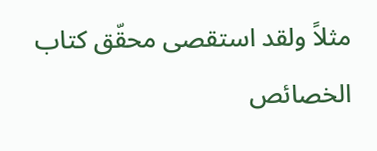مثلاً ولقد استقصى محقّق كتاب الخصائص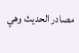مصادر الحديث وهي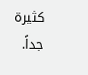كثيرة جداً.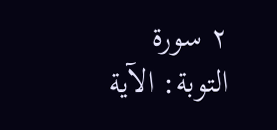٢ سورة التوبة: الآية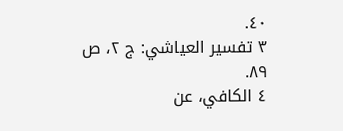٤٠.
٣ تفسير العياشي: ج ٢، ص ٨٩.
٤ الكافي، عن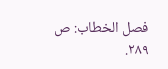فصل الخطاب: ص ٢٨٩.